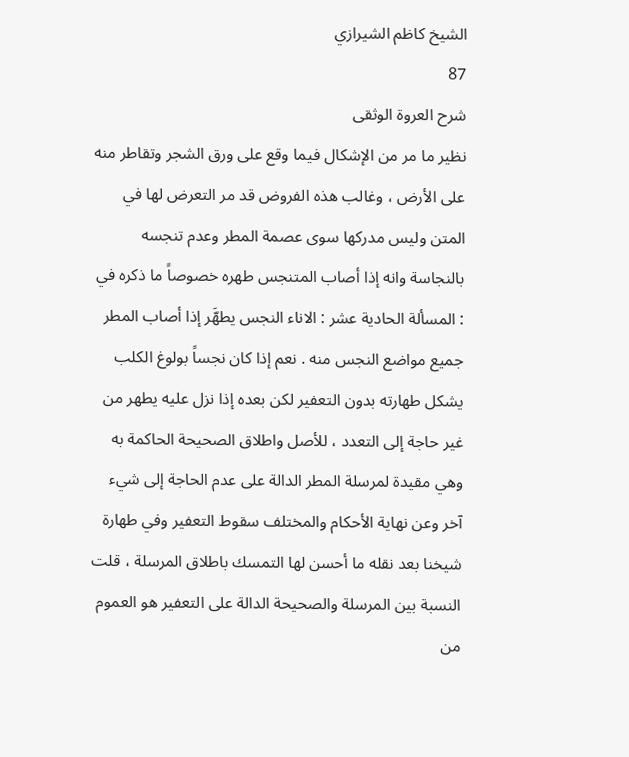الشيخ كاظم الشيرازي
87
شرح العروة الوثقى
نظير ما مر من الإشكال فيما وقع على ورق الشجر وتقاطر منه على الأرض ، وغالب هذه الفروض قد مر التعرض لها في المتن وليس مدركها سوى عصمة المطر وعدم تنجسه بالنجاسة وانه إذا أصاب المتنجس طهره خصوصاً ما ذكره في : المسألة الحادية عشر : الاناء النجس يطهَّر إذا أصاب المطر جميع مواضع النجس منه . نعم إذا كان نجساً بولوغ الكلب يشكل طهارته بدون التعفير لكن بعده إذا نزل عليه يطهر من غير حاجة إلى التعدد ، للأصل واطلاق الصحيحة الحاكمة به وهي مقيدة لمرسلة المطر الدالة على عدم الحاجة إلى شيء آخر وعن نهاية الأحكام والمختلف سقوط التعفير وفي طهارة شيخنا بعد نقله ما أحسن لها التمسك باطلاق المرسلة ، قلت النسبة بين المرسلة والصحيحة الدالة على التعفير هو العموم من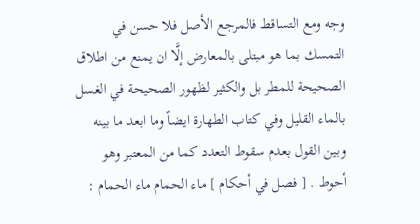وجه ومع التساقط فالمرجع الأصل فلا حسن في التمسك بما هو مبتلى بالمعارض إلَّا ان يمنع من اطلاق الصحيحة للمطر بل والكثير لظهور الصحيحة في الغسل بالماء القليل وفي كتاب الطهارة ايضاً وما ابعد ما بينه وبين القول بعدم سقوط التعدد كما من المعتبر وهو أحوط . [ فصل في أحكام ] ماء الحمام ماء الحمام :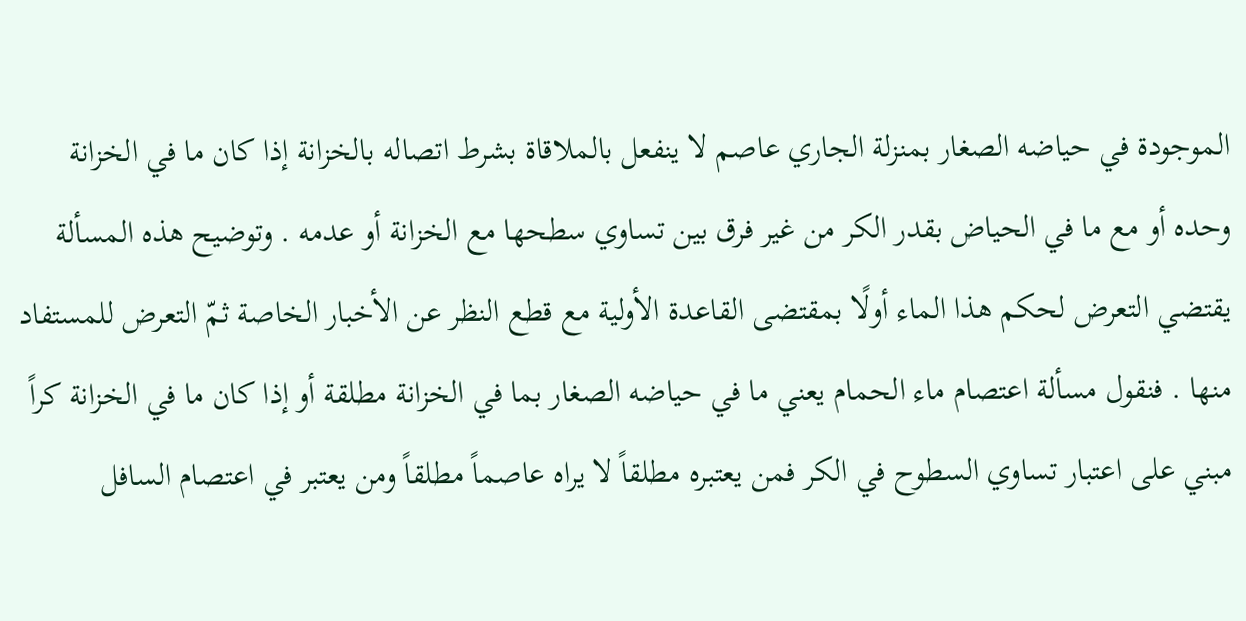الموجودة في حياضه الصغار بمنزلة الجاري عاصم لا ينفعل بالملاقاة بشرط اتصاله بالخزانة إذا كان ما في الخزانة وحده أو مع ما في الحياض بقدر الكر من غير فرق بين تساوي سطحها مع الخزانة أو عدمه . وتوضيح هذه المسألة يقتضي التعرض لحكم هذا الماء أولًا بمقتضى القاعدة الأولية مع قطع النظر عن الأخبار الخاصة ثمّ التعرض للمستفاد منها . فنقول مسألة اعتصام ماء الحمام يعني ما في حياضه الصغار بما في الخزانة مطلقة أو إذا كان ما في الخزانة كراً مبني على اعتبار تساوي السطوح في الكر فمن يعتبره مطلقاً لا يراه عاصماً مطلقاً ومن يعتبر في اعتصام السافل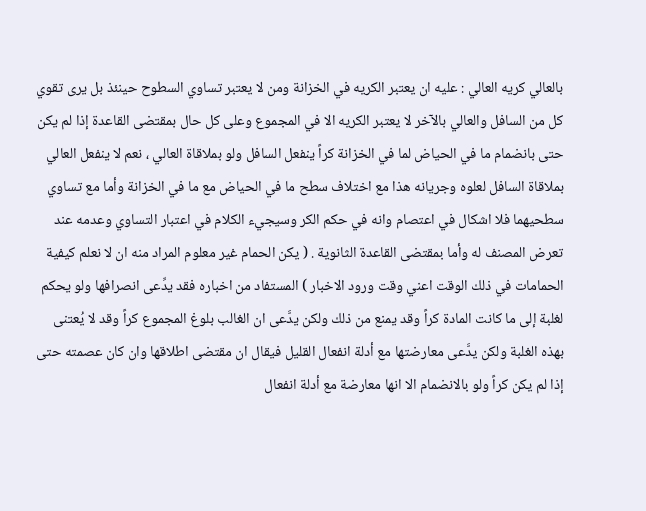بالعالي كريه العالي : عليه ان يعتبر الكريه في الخزانة ومن لا يعتبر تساوي السطوح حينئذ بل يرى تقوي كل من السافل والعالي بالآخر لا يعتبر الكريه الا في المجموع وعلى كل حال بمقتضى القاعدة إذا لم يكن حتى بانضمام ما في الحياض لما في الخزانة كراً ينفعل السافل ولو بملاقاة العالي ، نعم لا ينفعل العالي بملاقاة السافل لعلوه وجريانه هذا مع اختلاف سطح ما في الحياض مع ما في الخزانة وأما مع تساوي سطحيهما فلا اشكال في اعتصام وانه في حكم الكر وسيجيء الكلام في اعتبار التساوي وعدمه عند تعرض المصنف له وأما بمقتضى القاعدة الثانوية . ( يكن الحمام غير معلوم المراد منه ان لا نعلم كيفية الحمامات في ذلك الوقت اعني وقت ورود الاخبار ) المستفاد من اخباره فقد يدِّعى انصرافها ولو يحكم لغلبة إلى ما كانت المادة كراً وقد يمنع من ذلك ولكن يدَّعى ان الغالب بلوغ المجموع كراً وقد لا يُعتنى بهذه الغلبة ولكن يدَّعى معارضتها مع أدلة انفعال القليل فيقال ان مقتضى اطلاقها وان كان عصمته حتى إذا لم يكن كراً ولو بالانضمام الا انها معارضة مع أدلة انفعال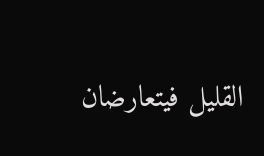القليل فيتعارضان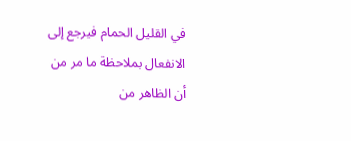في القليل الحمام فيرجع إلى الانفعال بملاحظة ما مر من أن الظاهر من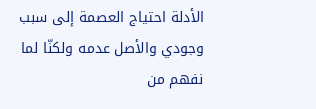الأدلة احتياج العصمة إلى سبب وجودي والأصل عدمه ولكنّا لما نفهم من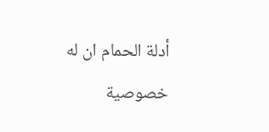أدلة الحمام ان له خصوصية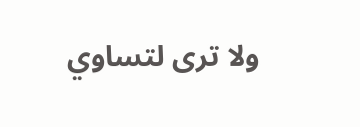ولا ترى لتساوي